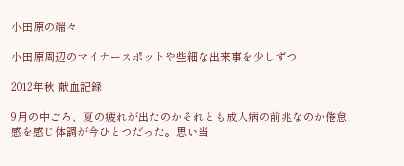小田原の端々

小田原周辺のマイナースポットや些細な出来事を少しずつ

2012年秋 献血記録

9月の中ごろ、夏の疲れが出たのかそれとも成人病の前兆なのか倦怠感を感じ体調が今ひとつだった。思い当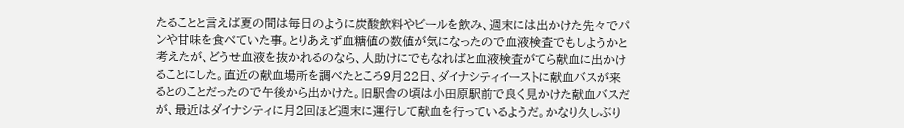たることと言えば夏の間は毎日のように炭酸飲料やビールを飲み、週末には出かけた先々でパンや甘味を食べていた事。とりあえず血糖値の数値が気になったので血液検査でもしようかと考えたが、どうせ血液を抜かれるのなら、人助けにでもなればと血液検査がてら献血に出かけることにした。直近の献血場所を調べたところ9月22日、ダイナシティイーストに献血バスが来るとのことだったので午後から出かけた。旧駅舎の頃は小田原駅前で良く見かけた献血バスだが、最近はダイナシティに月2回ほど週末に運行して献血を行っているようだ。かなり久しぶり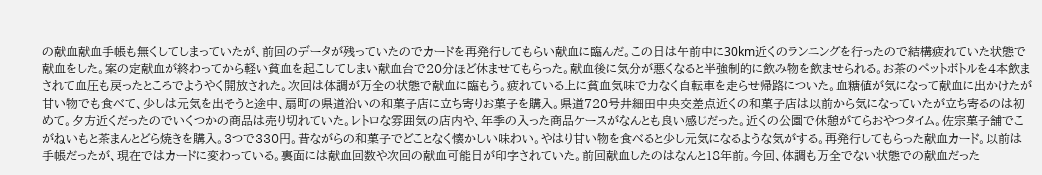の献血献血手帳も無くしてしまっていたが、前回のデータが残っていたのでカードを再発行してもらい献血に臨んだ。この日は午前中に30km近くのランニングを行ったので結構疲れていた状態で献血をした。案の定献血が終わってから軽い貧血を起こしてしまい献血台で20分ほど休ませてもらった。献血後に気分が悪くなると半強制的に飲み物を飲ませられる。お茶のペットボトルを4本飲まされて血圧も戻ったところでようやく開放された。次回は体調が万全の状態で献血に臨もう。疲れている上に貧血気味で力なく自転車を走らせ帰路についた。血糖値が気になって献血に出かけたが甘い物でも食べて、少しは元気を出そうと途中、扇町の県道沿いの和菓子店に立ち寄りお菓子を購入。県道720号井細田中央交差点近くの和菓子店は以前から気になっていたが立ち寄るのは初めて。夕方近くだったのでいくつかの商品は売り切れていた。レトロな雰囲気の店内や、年季の入った商品ケースがなんとも良い感じだった。近くの公園で休憩がてらおやつタイム。佐宗菓子舗でこがねいもと茶まんとどら焼きを購入。3つで330円。昔ながらの和菓子でどことなく懐かしい味わい。やはり甘い物を食べると少し元気になるような気がする。再発行してもらった献血カード。以前は手帳だったが、現在ではカードに変わっている。裏面には献血回数や次回の献血可能日が印字されていた。前回献血したのはなんと18年前。今回、体調も万全でない状態での献血だった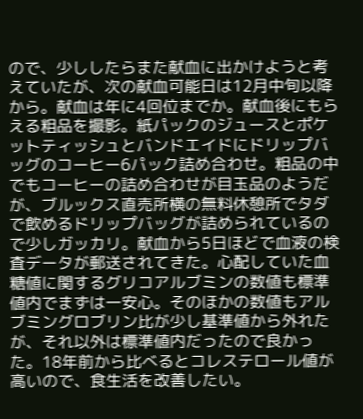ので、少ししたらまた献血に出かけようと考えていたが、次の献血可能日は12月中旬以降から。献血は年に4回位までか。献血後にもらえる粗品を撮影。紙パックのジュースとポケットティッシュとバンドエイドにドリップバッグのコーヒー6パック詰め合わせ。粗品の中でもコーヒーの詰め合わせが目玉品のようだが、ブルックス直売所横の無料休憩所でタダで飲めるドリップバッグが詰められているので少しガッカリ。献血から5日ほどで血液の検査データが郵送されてきた。心配していた血糖値に関するグリコアルブミンの数値も標準値内でまずは一安心。そのほかの数値もアルブミングロブリン比が少し基準値から外れたが、それ以外は標準値内だったので良かった。18年前から比べるとコレステロール値が高いので、食生活を改善したい。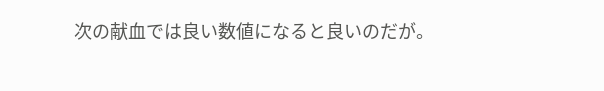次の献血では良い数値になると良いのだが。